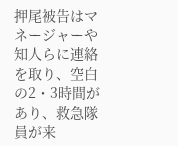押尾被告はマネージャーや知人らに連絡を取り、空白の2・3時間があり、救急隊員が来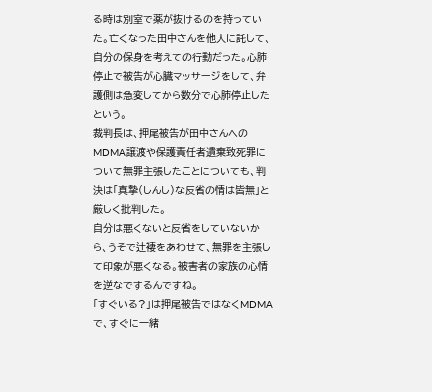る時は別室で薬が抜けるのを持っていた。亡くなった田中さんを他人に託して、自分の保身を考えての行動だった。心肺停止で被告が心臓マッサージをして、弁護側は急変してから数分で心肺停止したという。
裁判長は、押尾被告が田中さんへのMDMA譲渡や保護責任者遺棄致死罪について無罪主張したことについても、判決は「真摯(しんし)な反省の情は皆無」と厳しく批判した。
自分は悪くないと反省をしていないから、うそで辻褄をあわせて、無罪を主張して印象が悪くなる。被害者の家族の心情を逆なでするんですね。
「すぐいる?」は押尾被告ではなくMDMAで、すぐに一緒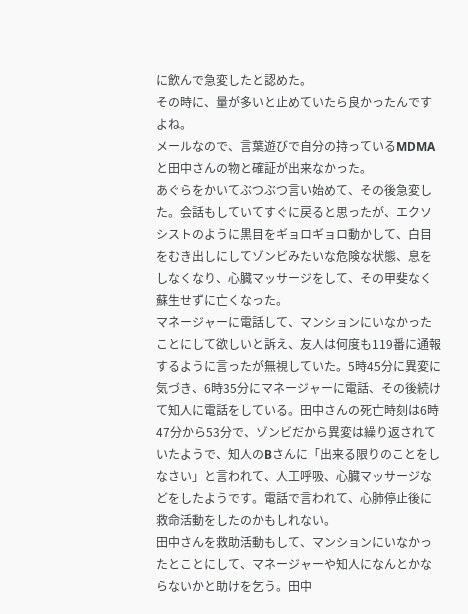に飲んで急変したと認めた。
その時に、量が多いと止めていたら良かったんですよね。
メールなので、言葉遊びで自分の持っているMDMAと田中さんの物と確証が出来なかった。
あぐらをかいてぶつぶつ言い始めて、その後急変した。会話もしていてすぐに戻ると思ったが、エクソシストのように黒目をギョロギョロ動かして、白目をむき出しにしてゾンビみたいな危険な状態、息をしなくなり、心臓マッサージをして、その甲斐なく蘇生せずに亡くなった。
マネージャーに電話して、マンションにいなかったことにして欲しいと訴え、友人は何度も119番に通報するように言ったが無視していた。5時45分に異変に気づき、6時35分にマネージャーに電話、その後続けて知人に電話をしている。田中さんの死亡時刻は6時47分から53分で、ゾンビだから異変は繰り返されていたようで、知人のBさんに「出来る限りのことをしなさい」と言われて、人工呼吸、心臓マッサージなどをしたようです。電話で言われて、心肺停止後に救命活動をしたのかもしれない。
田中さんを救助活動もして、マンションにいなかったとことにして、マネージャーや知人になんとかならないかと助けを乞う。田中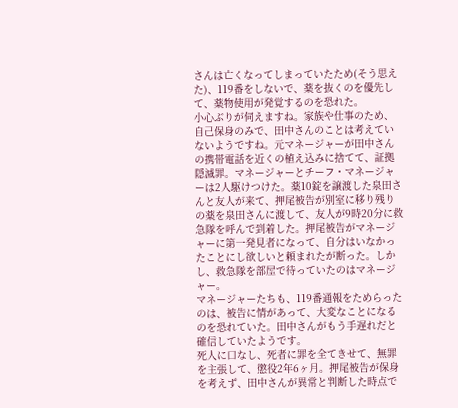さんは亡くなってしまっていたため(そう思えた)、119番をしないで、薬を抜くのを優先して、薬物使用が発覚するのを恐れた。
小心ぶりが伺えますね。家族や仕事のため、自己保身のみで、田中さんのことは考えていないようですね。元マネージャーが田中さんの携帯電話を近くの植え込みに捨てて、証拠隠滅罪。マネージャーとチーフ・マネージャーは2人駆けつけた。薬10錠を譲渡した泉田さんと友人が来て、押尾被告が別室に移り残りの薬を泉田さんに渡して、友人が9時20分に救急隊を呼んで到着した。押尾被告がマネージャーに第一発見者になって、自分はいなかったことにし欲しいと頼まれたが断った。しかし、救急隊を部屋で待っていたのはマネージャー。
マネージャーたちも、119番通報をためらったのは、被告に情があって、大変なことになるのを恐れていた。田中さんがもう手遅れだと確信していたようです。
死人に口なし、死者に罪を全てきせて、無罪を主張して、懲役2年6ヶ月。押尾被告が保身を考えず、田中さんが異常と判断した時点で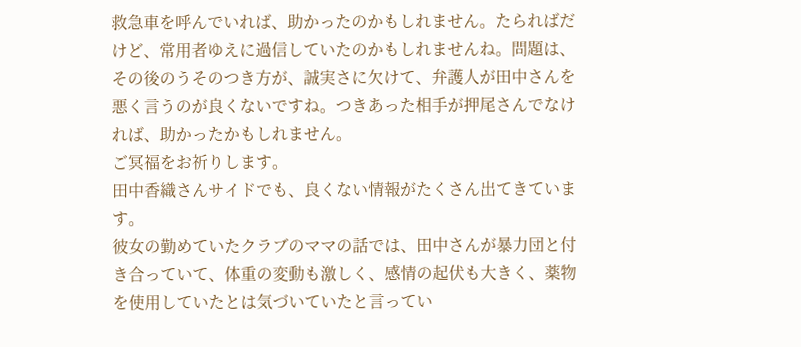救急車を呼んでいれば、助かったのかもしれません。たらればだけど、常用者ゆえに過信していたのかもしれませんね。問題は、その後のうそのつき方が、誠実さに欠けて、弁護人が田中さんを悪く言うのが良くないですね。つきあった相手が押尾さんでなければ、助かったかもしれません。
ご冥福をお祈りします。
田中香織さんサイドでも、良くない情報がたくさん出てきています。
彼女の勤めていたクラブのママの話では、田中さんが暴力団と付き合っていて、体重の変動も激しく、感情の起伏も大きく、薬物を使用していたとは気づいていたと言ってい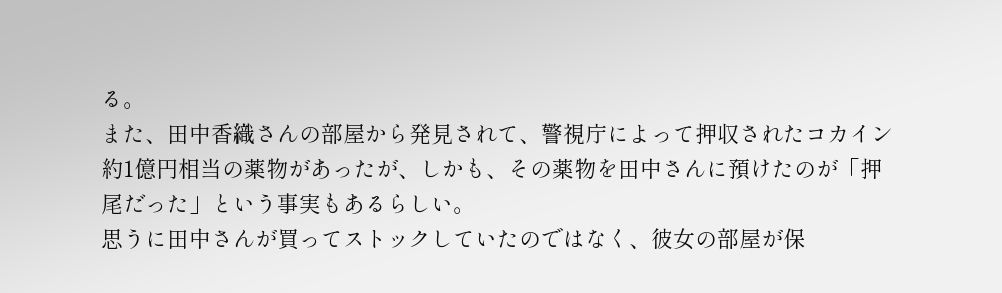る。
また、田中香織さんの部屋から発見されて、警視庁によって押収されたコカイン約1億円相当の薬物があったが、しかも、その薬物を田中さんに預けたのが「押尾だった」という事実もあるらしい。
思うに田中さんが買ってストックしていたのではなく、彼女の部屋が保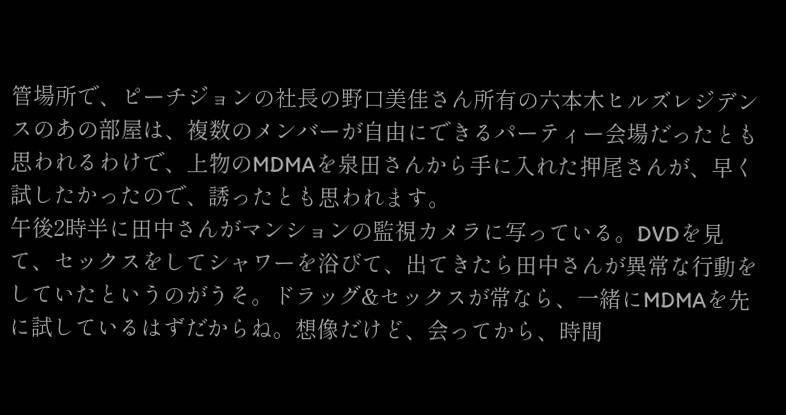管場所で、ピーチジョンの社長の野口美佳さん所有の六本木ヒルズレジデンスのあの部屋は、複数のメンバーが自由にできるパーティー会場だったとも思われるわけで、上物のMDMAを泉田さんから手に入れた押尾さんが、早く試したかったので、誘ったとも思われます。
午後2時半に田中さんがマンションの監視カメラに写っている。DVDを見て、セックスをしてシャワーを浴びて、出てきたら田中さんが異常な行動をしていたというのがうそ。ドラッグ&セックスが常なら、一緒にMDMAを先に試しているはずだからね。想像だけど、会ってから、時間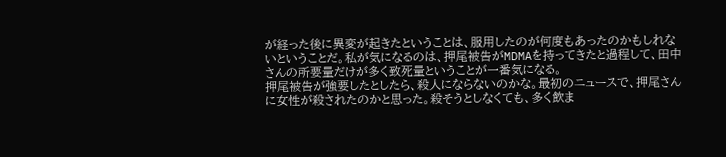が経った後に異変が起きたということは、服用したのが何度もあったのかもしれないということだ。私が気になるのは、押尾被告がMDMAを持ってきたと過程して、田中さんの所要量だけが多く致死量ということが一番気になる。
押尾被告が強要したとしたら、殺人にならないのかな。最初のニュースで、押尾さんに女性が殺されたのかと思った。殺そうとしなくても、多く飲ま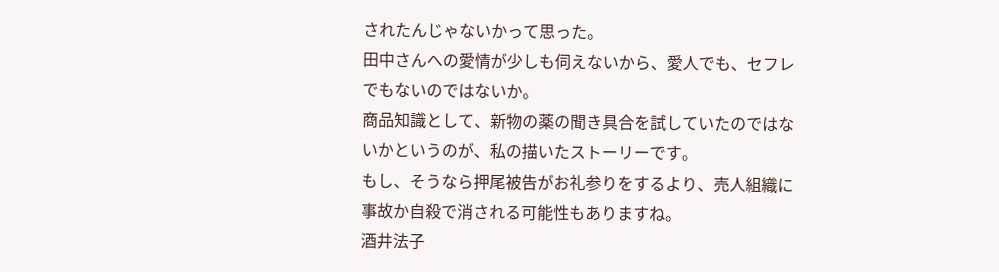されたんじゃないかって思った。
田中さんへの愛情が少しも伺えないから、愛人でも、セフレでもないのではないか。
商品知識として、新物の薬の聞き具合を試していたのではないかというのが、私の描いたストーリーです。
もし、そうなら押尾被告がお礼参りをするより、売人組織に事故か自殺で消される可能性もありますね。
酒井法子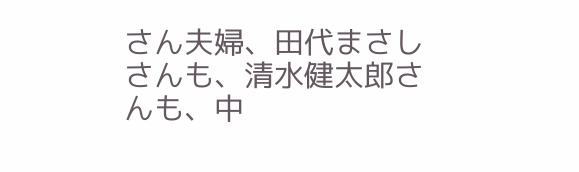さん夫婦、田代まさしさんも、清水健太郎さんも、中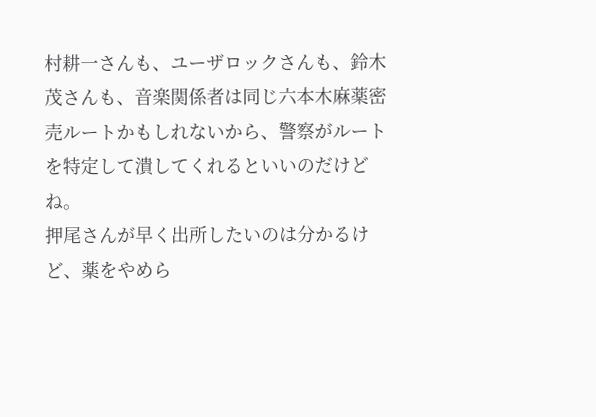村耕一さんも、ユーザロックさんも、鈴木茂さんも、音楽関係者は同じ六本木麻薬密売ルートかもしれないから、警察がルートを特定して潰してくれるといいのだけどね。
押尾さんが早く出所したいのは分かるけど、薬をやめら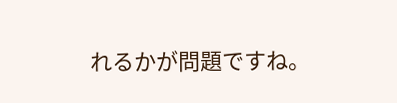れるかが問題ですね。